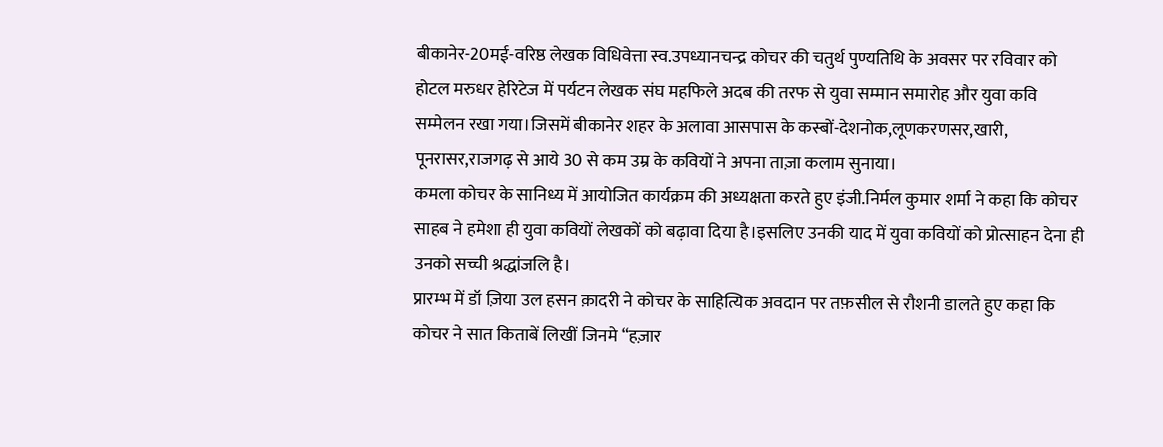बीकानेर-20मई-वरिष्ठ लेखक विधिवेत्ता स्व.उपध्यानचन्द्र कोचर की चतुर्थ पुण्यतिथि के अवसर पर रविवार को होटल मरुधर हेरिटेज में पर्यटन लेखक संघ महफिले अदब की तरफ से युवा सम्मान समारोह और युवा कवि सम्मेलन रखा गया।जिसमें बीकानेर शहर के अलावा आसपास के कस्बों-देशनोक,लूणकरणसर,खारी, पूनरासर,राजगढ़ से आये 30 से कम उम्र के कवियों ने अपना ताज़ा कलाम सुनाया।
कमला कोचर के सानिध्य में आयोजित कार्यक्रम की अध्यक्षता करते हुए इंजी.निर्मल कुमार शर्मा ने कहा कि कोचर साहब ने हमेशा ही युवा कवियों लेखकों को बढ़ावा दिया है।इसलिए उनकी याद में युवा कवियों को प्रोत्साहन देना ही उनको सच्ची श्रद्धांजलि है।
प्रारम्भ में डॉ ज़िया उल हसन क़ादरी ने कोचर के साहित्यिक अवदान पर तफ़सील से रौशनी डालते हुए कहा कि कोचर ने सात किताबें लिखीं जिनमे “हज़ार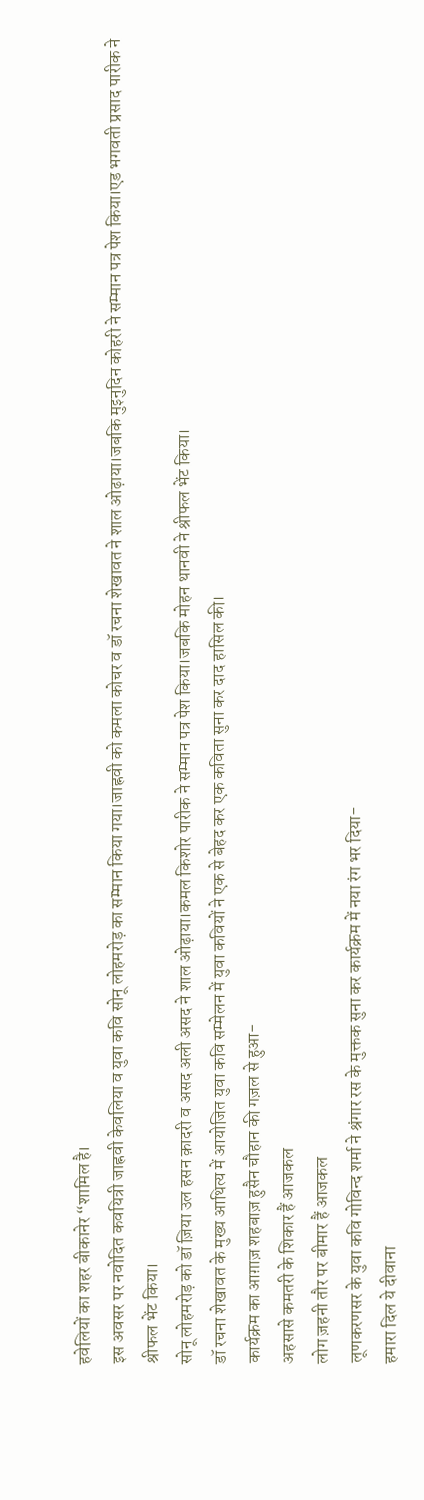हवेलियों का शहर बीकानेर “शामिल है।
इस अवसर पर नवोदित कवयित्री जाह्नवी केवलिया व युवा कवि सोनू लोहमरोड़ का सम्मान किया गया।जाह्नवी को कमला कोचर व डॉ रचना शेखावत ने शाल ओढ़ाया।जबकि मुइनुदिन कोहरी ने सम्मान पत्र पेश किया।एड भगवती प्रसाद पारीक ने श्रीफल भेंट किया।
सोनू लोहमरोड़ को डॉ ज़िया उल हसन क़ादरी व असद अली असद ने शाल ओढ़ाया।कमल किशोर पारीक ने सम्मान पत्र पेश किया।जबकि मोहन थानवी ने श्रीफल भेंट किया।
डॉ रचना शेखावत के मुख्य आथित्य में आयोजित युवा कवि सम्मेलन में युवा कवियों ने एक से बेहद कर एक कविता सुना कर दाद हासिल की।
कार्यक्रम का आग़ाज़ शहबाज़ हुसैन चौहान की गज़ल से हुआ-
अहसासे कमतरी के शिकार हैं आजकल
लोग ज़हनी तौर पर बीमार हैं आजकल
लूणकरणसर के युवा कवि गोविन्द शर्मा ने श्रंगार रस के मुक्तक सुना कर कार्यक्रम में नया रंग भर दिया-
हमारा दिल ये दीवाना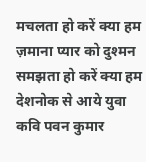मचलता हो करें क्या हम
ज़माना प्यार को दुश्मन समझता हो करें क्या हम
देशनोक से आये युवा कवि पवन कुमार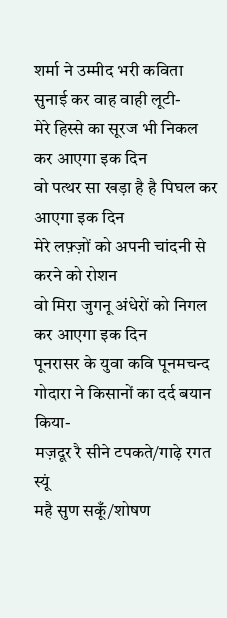शर्मा ने उम्मीद भरी कविता सुनाई कर वाह वाही लूटी-
मेरे हिस्से का सूरज भी निकल कर आएगा इक दिन
वो पत्थर सा खड़ा है है पिघल कर आएगा इक दिन
मेरे लफ़्ज़ों को अपनी चांदनी से करने को रोशन
वो मिरा जुगनू अंधेरों को निगल कर आएगा इक दिन
पूनरासर के युवा कवि पूनमचन्द गोदारा ने किसानों का दर्द बयान किया-
मज़दूर रै सीने टपकते/गाढ़े रगत स्यूं
महै सुण सकूँ/शोषण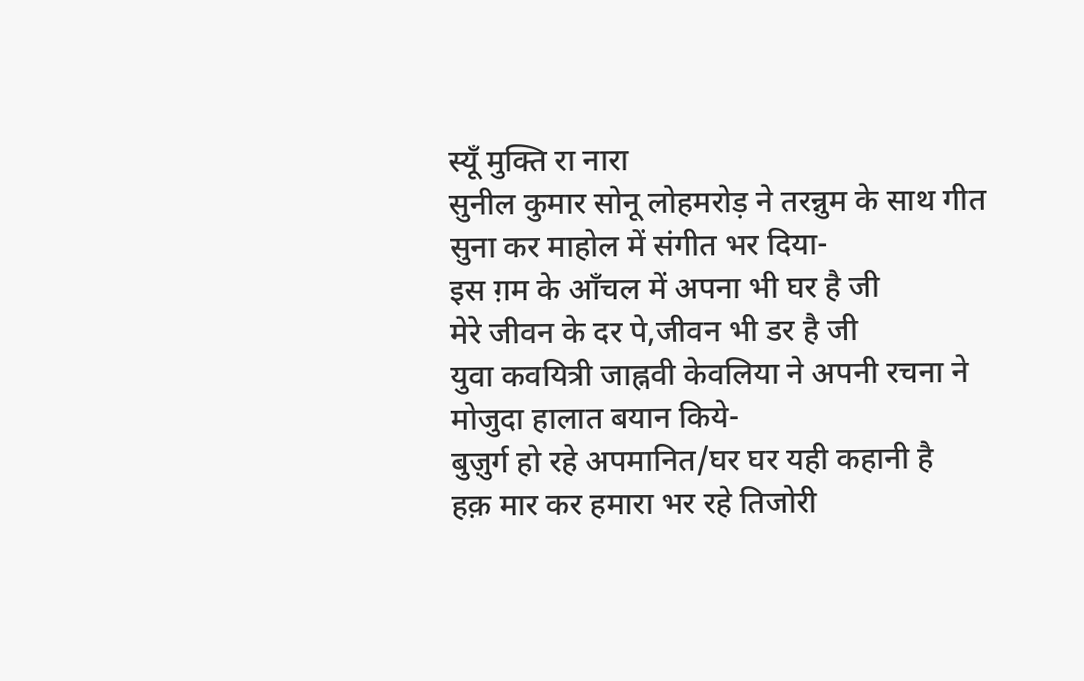स्यूँ मुक्ति रा नारा
सुनील कुमार सोनू लोहमरोड़ ने तरन्नुम के साथ गीत सुना कर माहोल में संगीत भर दिया-
इस ग़म के आँचल में अपना भी घर है जी
मेरे जीवन के दर पे,जीवन भी डर है जी
युवा कवयित्री जाह्नवी केवलिया ने अपनी रचना ने मोजुदा हालात बयान किये-
बुज़ुर्ग हो रहे अपमानित/घर घर यही कहानी है
हक़ मार कर हमारा भर रहे तिजोरी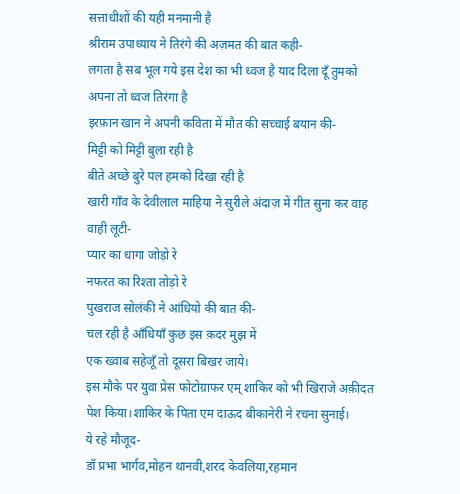सत्ताधीशों की यही मनमानी है
श्रीराम उपाध्याय ने तिरंगे की अज़मत की बात कही-
लगता है सब भूल गये इस देश का भी ध्वज है याद दिला दूँ तुमको अपना तो ध्वज तिरंगा है
इरफ़ान खान ने अपनी कविता में मौत की सच्चाई बयान की-
मिट्टी को मिट्टी बुला रही है
बीते अच्छे बुरे पल हमको दिखा रही है
खारी गाँव के देवीलाल माहिया ने सुरीले अंदाज़ में गीत सुना कर वाह वाही लूटी-
प्यार का धागा जोड़ो रे
नफरत का रिश्ता तोड़ो रे
पुखराज सोलंकी ने आंधियो की बात की-
चल रही है आँधियाँ कुछ इस क़दर मुझ में
एक ख्वाब सहेजूँ तो दूसरा बिखर जाये।
इस मौके पर युवा प्रेस फोटोग्राफर एम् शाकिर को भी खिराजे अक़ीदत पेश किया।शाकिर के पिता एम दाऊद बीकानेरी ने रचना सुनाई।
ये रहे मौजूद-
डॉ प्रभा भार्गव,मोहन थानवी,शरद केवलिया,रहमान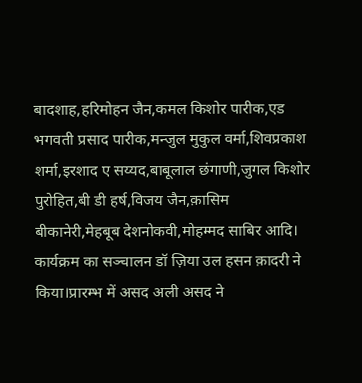बादशाह,हरिमोहन जैन,कमल किशोर पारीक,एड भगवती प्रसाद पारीक,मन्जुल मुकुल वर्मा,शिवप्रकाश शर्मा,इरशाद ए सय्यद,बाबूलाल छंगाणी,जुगल किशोर पुरोहित,बी डी हर्ष,विजय जैन,क़ासिम बीकानेरी,मेहबूब देशनोकवी,मोहम्मद साबिर आदि।
कार्यक्रम का सञ्चालन डॉ ज़िया उल हसन क़ादरी ने किया।प्रारम्भ में असद अली असद ने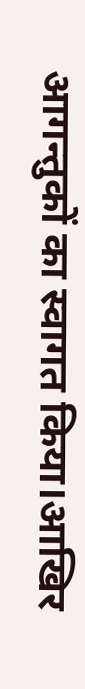आगन्तुकों का स्वागत किया।आखिर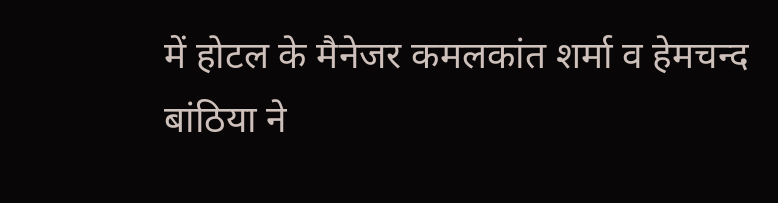में होटल के मैनेजर कमलकांत शर्मा व हेमचन्द बांठिया ने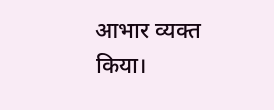आभार व्यक्त किया।